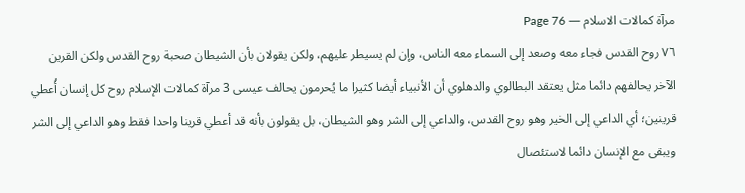مرآة كمالات الاسلام — Page 76
٧٦ روح القدس فجاء معه وصعد إلى السماء معه الناس، وإن لم يسيطر عليهم، ولكن يقولان بأن الشيطان صحبة روح القدس ولكن القرين الآخر يحالفهم دائما مثل يعتقد البطالوي والدهلوي أن الأنبياء أيضا كثيرا ما يُحرمون يحالف عيسى 3 مرآة كمالات الإسلام روح كل إنسان أُعطي قرينين؛ أي الداعي إلى الخير وهو روح القدس، والداعي إلى الشر وهو الشيطان، بل يقولون بأنه قد أعطي قرينا واحدا فقط وهو الداعي إلى الشر ويبقى مع الإنسان دائما لاستئصال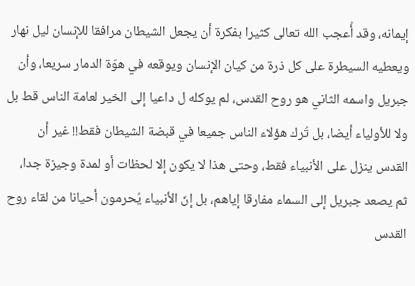إيمانه، وقد أُعجب الله تعالى كثيرا بفكرة أن يجعل الشيطان مرافقا للإنسان ليل نهار ويعطيه السيطرة على كل ذرة من كيان الإنسان ويوقعه في هوّة الدمار سريعا، وأن جبريل واسمه الثاني هو روح القدس، لم يوكله ل داعيا إلى الخير لعامة الناس قط بل ولا للأولياء أيضا، بل تُرك هؤلاء الناس جميعا في قبضة الشيطان فقط!! غير أن القدس ينزل على الأنبياء فقط، وحتى هذا لا يكون إلا لحظات أو لمدة وجيزة جدا، ثم يصعد جبريل إلى السماء مفارقا إياهم، بل إنّ الأنبياء يُحرمون أحيانا من لقاء روح القدس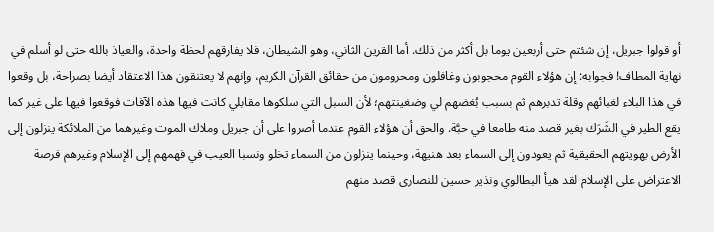أو قولوا جبريل، إن شئتم حتى أربعين يوما بل أكثر من ذلك. أما القرين الثاني، وهو الشيطان، فلا يفارقهم لحظة واحدة، والعياذ بالله حتى لو أسلم في نهاية المطاف! فجوابه: إن هؤلاء القوم محجوبون وغافلون ومحرومون من حقائق القرآن الكريم، وإنهم لا يعتنقون هذا الاعتقاد أيضا بصراحة، بل وقعوا في هذا البلاء لغبائهم وقلة تدبرهم ثم بسبب بُغضهم لي وضغينتهم؛ لأن السبل التي سلكوها مقابلي كانت فيها هذه الآفات فوقعوا فيها على غير كما يقع الطير في الشَرَك بغير قصد منه طامعا في حبَّة. والحق أن هؤلاء القوم عندما أصروا على أن جبريل وملاك الموت وغيرهما من الملائكة ينزلون إلى الأرض بهويتهم الحقيقية ثم يعودون إلى السماء بعد هنيهة، وحينما ينزلون من السماء تخلو ونسبا العيب في فهمهم إلى الإسلام وغيرهم فرصة الاعتراض على الإسلام لقد هيأ البطالوي ونذير حسين للنصارى قصد منهم